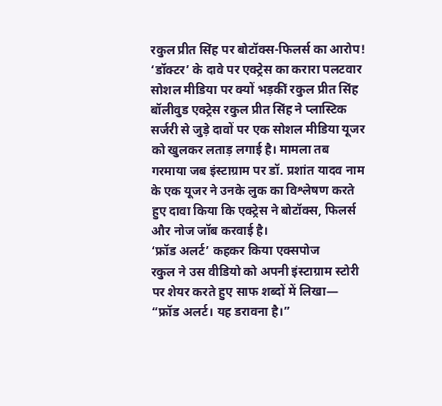रकुल प्रीत सिंह पर बोटॉक्स-फिलर्स का आरोप! ‘डॉक्टर’ के दावे पर एक्ट्रेस का करारा पलटवार
सोशल मीडिया पर क्यों भड़कीं रकुल प्रीत सिंह
बॉलीवुड एक्ट्रेस रकुल प्रीत सिंह ने प्लास्टिक सर्जरी से जुड़े दावों पर एक सोशल मीडिया यूजर को खुलकर लताड़ लगाई है। मामला तब गरमाया जब इंस्टाग्राम पर डॉ. प्रशांत यादव नाम के एक यूजर ने उनके लुक का विश्लेषण करते हुए दावा किया कि एक्ट्रेस ने बोटॉक्स, फिलर्स और नोज जॉब करवाई है।
‘फ्रॉड अलर्ट’ कहकर किया एक्सपोज
रकुल ने उस वीडियो को अपनी इंस्टाग्राम स्टोरी पर शेयर करते हुए साफ शब्दों में लिखा—
“फ्रॉड अलर्ट। यह डरावना है।”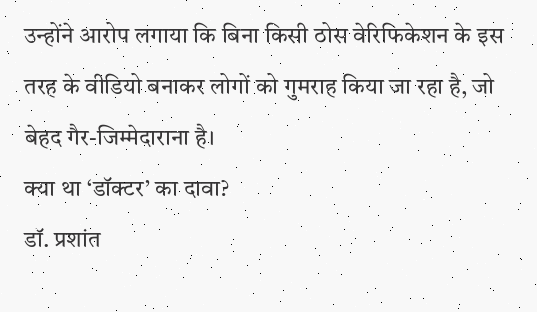उन्होंने आरोप लगाया कि बिना किसी ठोस वेरिफिकेशन के इस तरह के वीडियो बनाकर लोगों को गुमराह किया जा रहा है, जो बेहद गैर-जिम्मेदाराना है।
क्या था ‘डॉक्टर’ का दावा?
डॉ. प्रशांत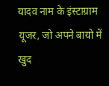यादव नाम के इंस्टाग्राम यूजर, जो अपने बायो में खुद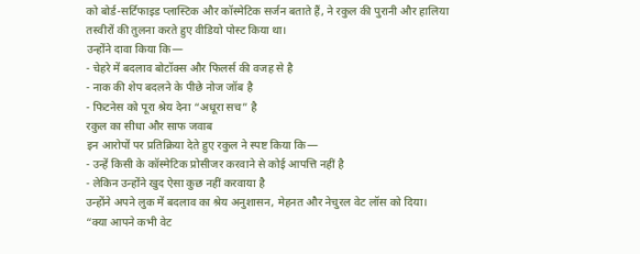को बोर्ड-सर्टिफाइड प्लास्टिक और कॉस्मेटिक सर्जन बताते हैं, ने रकुल की पुरानी और हालिया तस्वीरों की तुलना करते हुए वीडियो पोस्ट किया था।
उन्होंने दावा किया कि—
- चेहरे में बदलाव बोटॉक्स और फिलर्स की वजह से है
- नाक की शेप बदलने के पीछे नोज जॉब है
- फिटनेस को पूरा श्रेय देना “अधूरा सच” है
रकुल का सीधा और साफ जवाब
इन आरोपों पर प्रतिक्रिया देते हुए रकुल ने स्पष्ट किया कि—
- उन्हें किसी के कॉस्मेटिक प्रोसीजर करवाने से कोई आपत्ति नहीं है
- लेकिन उन्होंने खुद ऐसा कुछ नहीं करवाया है
उन्होंने अपने लुक में बदलाव का श्रेय अनुशासन, मेहनत और नेचुरल वेट लॉस को दिया।
“क्या आपने कभी वेट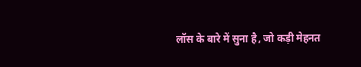लॉस के बारे में सुना है, जो कड़ी मेहनत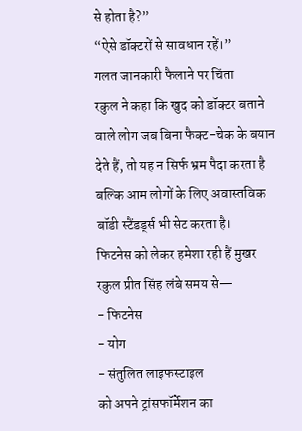से होता है?”
“ऐसे डॉक्टरों से सावधान रहें।”
गलत जानकारी फैलाने पर चिंता
रकुल ने कहा कि खुद को डॉक्टर बताने वाले लोग जब बिना फैक्ट-चेक के बयान देते हैं, तो यह न सिर्फ भ्रम पैदा करता है बल्कि आम लोगों के लिए अवास्तविक बॉडी स्टैंडर्ड्स भी सेट करता है।
फिटनेस को लेकर हमेशा रही हैं मुखर
रकुल प्रीत सिंह लंबे समय से—
- फिटनेस
- योग
- संतुलित लाइफस्टाइल
को अपने ट्रांसफॉर्मेशन का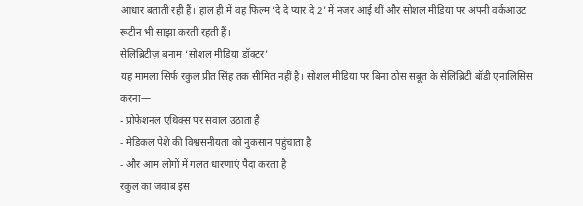आधार बताती रही हैं। हाल ही में वह फिल्म ‘दे दे प्यार दे 2’ में नजर आई थीं और सोशल मीडिया पर अपनी वर्कआउट रूटीन भी साझा करती रहती हैं।
सेलिब्रिटीज़ बनाम ‘सोशल मीडिया डॉक्टर’
यह मामला सिर्फ रकुल प्रीत सिंह तक सीमित नहीं है। सोशल मीडिया पर बिना ठोस सबूत के सेलिब्रिटी बॉडी एनालिसिस करना—
- प्रोफेशनल एथिक्स पर सवाल उठाता है
- मेडिकल पेशे की विश्वसनीयता को नुकसान पहुंचाता है
- और आम लोगों में गलत धारणाएं पैदा करता है
रकुल का जवाब इस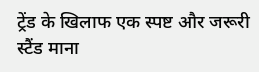ट्रेंड के खिलाफ एक स्पष्ट और जरूरी स्टैंड माना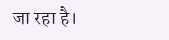जा रहा है।